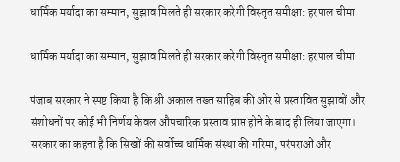धार्मिक मर्यादा का सम्मान, सुझाव मिलते ही सरकार करेगी विस्तृत समीक्षा: हरपाल चीमा

धार्मिक मर्यादा का सम्मान, सुझाव मिलते ही सरकार करेगी विस्तृत समीक्षा: हरपाल चीमा

पंजाब सरकार ने स्पष्ट किया है कि श्री अकाल तख्त साहिब की ओर से प्रस्तावित सुझावों और संशोधनों पर कोई भी निर्णय केवल औपचारिक प्रस्ताव प्राप्त होने के बाद ही लिया जाएगा। सरकार का कहना है कि सिखों की सर्वोच्च धार्मिक संस्था की गरिमा, परंपराओं और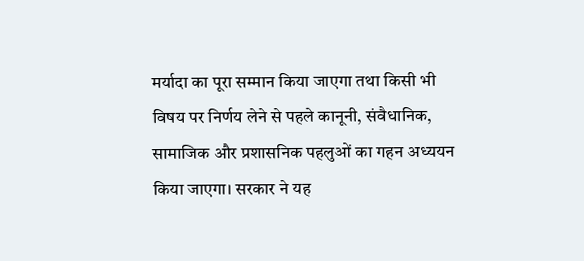मर्यादा का पूरा सम्मान किया जाएगा तथा किसी भी विषय पर निर्णय लेने से पहले कानूनी, संवैधानिक, सामाजिक और प्रशासनिक पहलुओं का गहन अध्ययन किया जाएगा। सरकार ने यह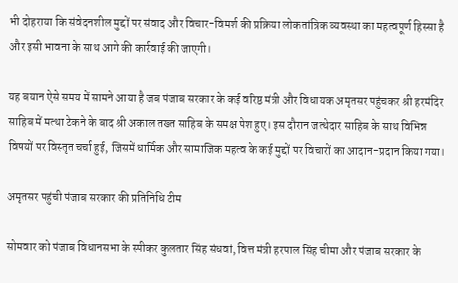भी दोहराया कि संवेदनशील मुद्दों पर संवाद और विचार-विमर्श की प्रक्रिया लोकतांत्रिक व्यवस्था का महत्वपूर्ण हिस्सा है और इसी भावना के साथ आगे की कार्रवाई की जाएगी।

यह बयान ऐसे समय में सामने आया है जब पंजाब सरकार के कई वरिष्ठ मंत्री और विधायक अमृतसर पहुंचकर श्री हरमंदिर साहिब में मत्था टेकने के बाद श्री अकाल तख्त साहिब के समक्ष पेश हुए। इस दौरान जत्थेदार साहिब के साथ विभिन्न विषयों पर विस्तृत चर्चा हुई, जिसमें धार्मिक और सामाजिक महत्व के कई मुद्दों पर विचारों का आदान-प्रदान किया गया।

अमृतसर पहुंची पंजाब सरकार की प्रतिनिधि टीम

सोमवार को पंजाब विधानसभा के स्पीकर कुलतार सिंह संधवां, वित्त मंत्री हरपाल सिंह चीमा और पंजाब सरकार के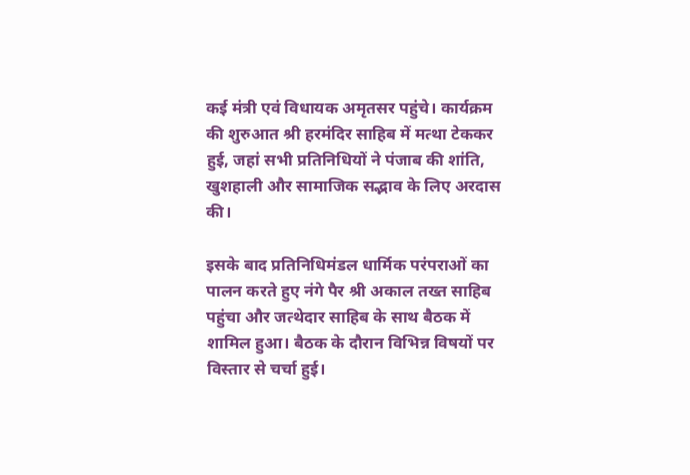कई मंत्री एवं विधायक अमृतसर पहुंचे। कार्यक्रम की शुरुआत श्री हरमंदिर साहिब में मत्था टेककर हुई, जहां सभी प्रतिनिधियों ने पंजाब की शांति, खुशहाली और सामाजिक सद्भाव के लिए अरदास की।

इसके बाद प्रतिनिधिमंडल धार्मिक परंपराओं का पालन करते हुए नंगे पैर श्री अकाल तख्त साहिब पहुंचा और जत्थेदार साहिब के साथ बैठक में शामिल हुआ। बैठक के दौरान विभिन्न विषयों पर विस्तार से चर्चा हुई।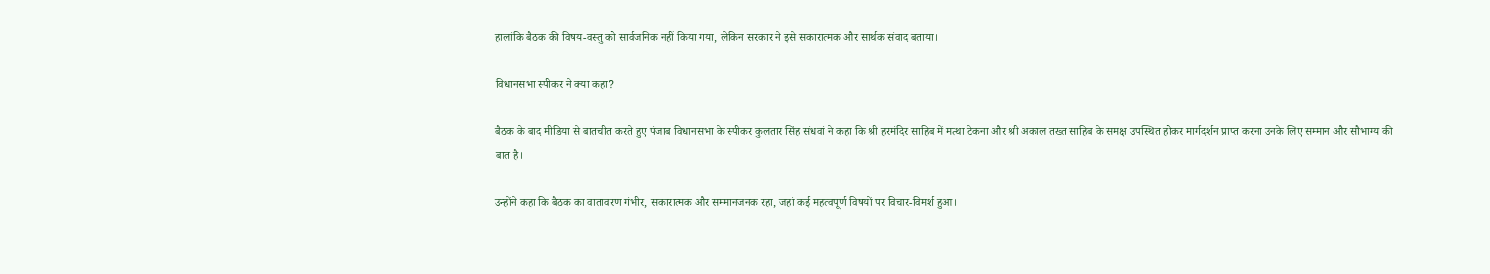हालांकि बैठक की विषय-वस्तु को सार्वजनिक नहीं किया गया, लेकिन सरकार ने इसे सकारात्मक और सार्थक संवाद बताया।

विधानसभा स्पीकर ने क्या कहा?

बैठक के बाद मीडिया से बातचीत करते हुए पंजाब विधानसभा के स्पीकर कुलतार सिंह संधवां ने कहा कि श्री हरमंदिर साहिब में मत्था टेकना और श्री अकाल तख्त साहिब के समक्ष उपस्थित होकर मार्गदर्शन प्राप्त करना उनके लिए सम्मान और सौभाग्य की बात है।

उन्होंने कहा कि बैठक का वातावरण गंभीर, सकारात्मक और सम्मानजनक रहा, जहां कई महत्वपूर्ण विषयों पर विचार-विमर्श हुआ।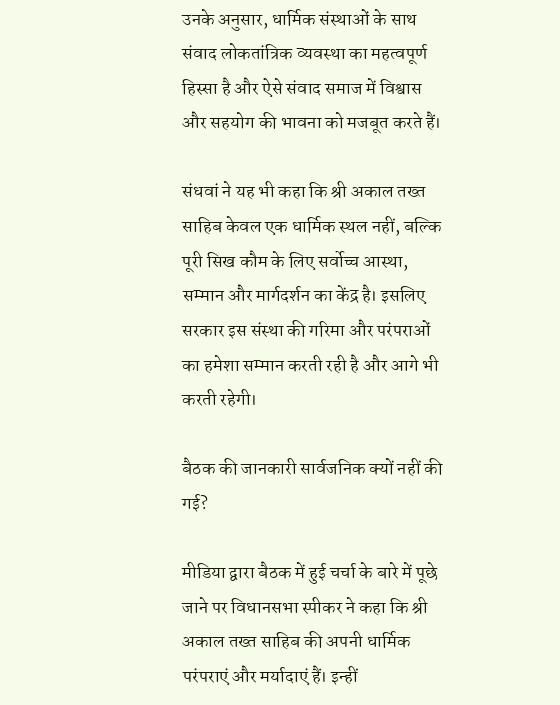उनके अनुसार, धार्मिक संस्थाओं के साथ संवाद लोकतांत्रिक व्यवस्था का महत्वपूर्ण हिस्सा है और ऐसे संवाद समाज में विश्वास और सहयोग की भावना को मजबूत करते हैं।

संधवां ने यह भी कहा कि श्री अकाल तख्त साहिब केवल एक धार्मिक स्थल नहीं, बल्कि पूरी सिख कौम के लिए सर्वोच्च आस्था, सम्मान और मार्गदर्शन का केंद्र है। इसलिए सरकार इस संस्था की गरिमा और परंपराओं का हमेशा सम्मान करती रही है और आगे भी करती रहेगी।

बैठक की जानकारी सार्वजनिक क्यों नहीं की गई?

मीडिया द्वारा बैठक में हुई चर्चा के बारे में पूछे जाने पर विधानसभा स्पीकर ने कहा कि श्री अकाल तख्त साहिब की अपनी धार्मिक परंपराएं और मर्यादाएं हैं। इन्हीं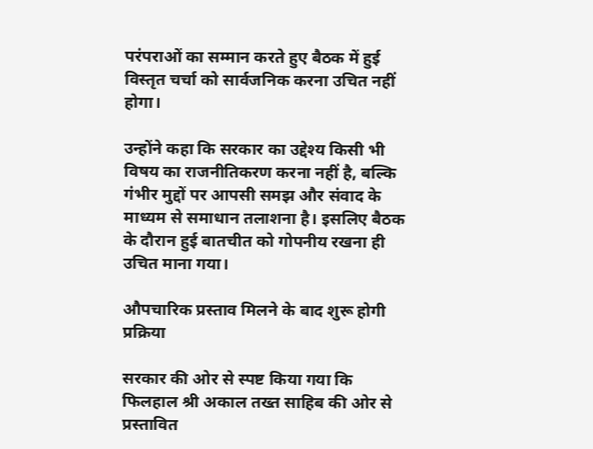परंपराओं का सम्मान करते हुए बैठक में हुई विस्तृत चर्चा को सार्वजनिक करना उचित नहीं होगा।

उन्होंने कहा कि सरकार का उद्देश्य किसी भी विषय का राजनीतिकरण करना नहीं है, बल्कि गंभीर मुद्दों पर आपसी समझ और संवाद के माध्यम से समाधान तलाशना है। इसलिए बैठक के दौरान हुई बातचीत को गोपनीय रखना ही उचित माना गया।

औपचारिक प्रस्ताव मिलने के बाद शुरू होगी प्रक्रिया

सरकार की ओर से स्पष्ट किया गया कि फिलहाल श्री अकाल तख्त साहिब की ओर से प्रस्तावित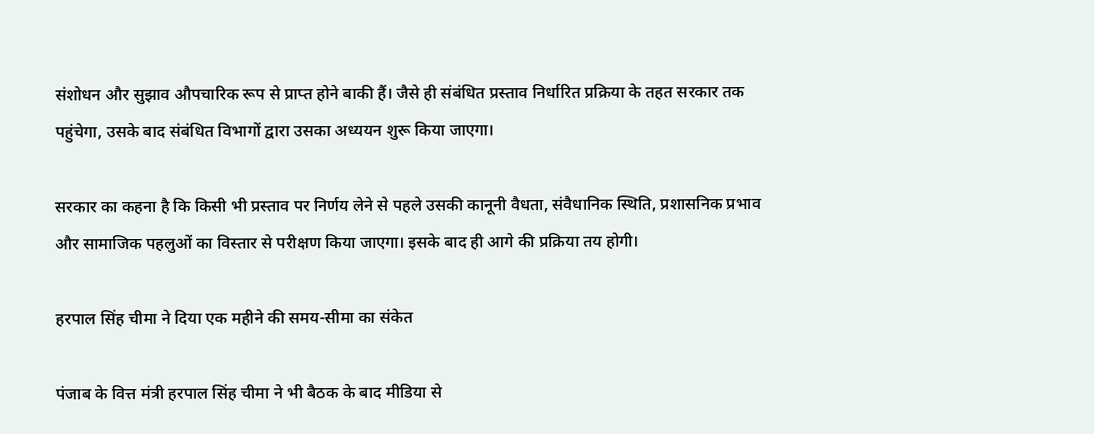संशोधन और सुझाव औपचारिक रूप से प्राप्त होने बाकी हैं। जैसे ही संबंधित प्रस्ताव निर्धारित प्रक्रिया के तहत सरकार तक पहुंचेगा, उसके बाद संबंधित विभागों द्वारा उसका अध्ययन शुरू किया जाएगा।

सरकार का कहना है कि किसी भी प्रस्ताव पर निर्णय लेने से पहले उसकी कानूनी वैधता, संवैधानिक स्थिति, प्रशासनिक प्रभाव और सामाजिक पहलुओं का विस्तार से परीक्षण किया जाएगा। इसके बाद ही आगे की प्रक्रिया तय होगी।

हरपाल सिंह चीमा ने दिया एक महीने की समय-सीमा का संकेत

पंजाब के वित्त मंत्री हरपाल सिंह चीमा ने भी बैठक के बाद मीडिया से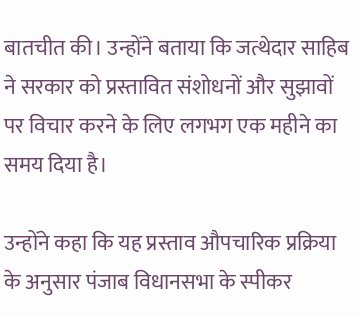बातचीत की। उन्होंने बताया कि जत्थेदार साहिब ने सरकार को प्रस्तावित संशोधनों और सुझावों पर विचार करने के लिए लगभग एक महीने का समय दिया है।

उन्होंने कहा कि यह प्रस्ताव औपचारिक प्रक्रिया के अनुसार पंजाब विधानसभा के स्पीकर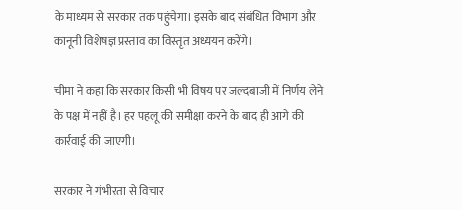के माध्यम से सरकार तक पहुंचेगा। इसके बाद संबंधित विभाग और कानूनी विशेषज्ञ प्रस्ताव का विस्तृत अध्ययन करेंगे।

चीमा ने कहा कि सरकार किसी भी विषय पर जल्दबाजी में निर्णय लेने के पक्ष में नहीं है। हर पहलू की समीक्षा करने के बाद ही आगे की कार्रवाई की जाएगी।

सरकार ने गंभीरता से विचार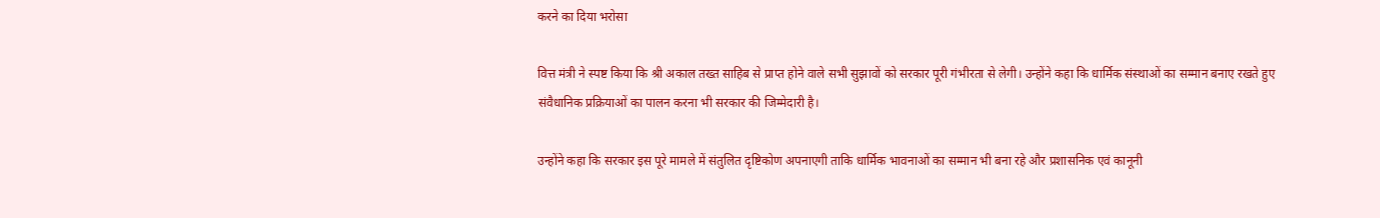करने का दिया भरोसा

वित्त मंत्री ने स्पष्ट किया कि श्री अकाल तख्त साहिब से प्राप्त होने वाले सभी सुझावों को सरकार पूरी गंभीरता से लेगी। उन्होंने कहा कि धार्मिक संस्थाओं का सम्मान बनाए रखते हुए संवैधानिक प्रक्रियाओं का पालन करना भी सरकार की जिम्मेदारी है।

उन्होंने कहा कि सरकार इस पूरे मामले में संतुलित दृष्टिकोण अपनाएगी ताकि धार्मिक भावनाओं का सम्मान भी बना रहे और प्रशासनिक एवं कानूनी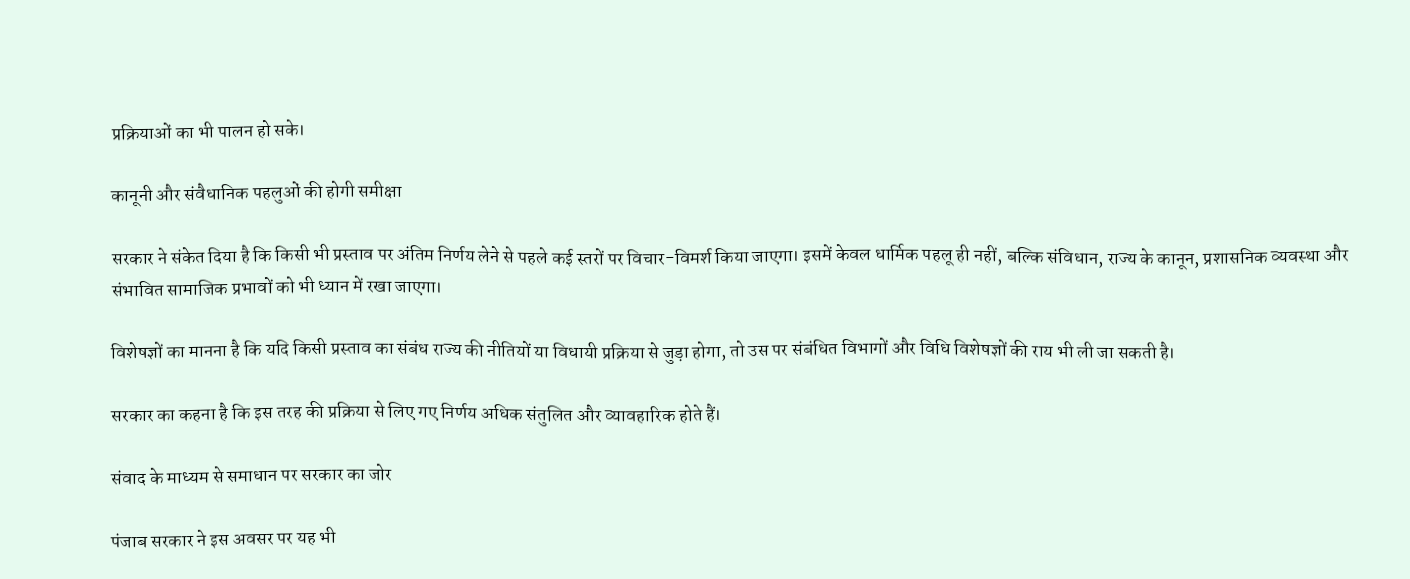प्रक्रियाओं का भी पालन हो सके।

कानूनी और संवैधानिक पहलुओं की होगी समीक्षा

सरकार ने संकेत दिया है कि किसी भी प्रस्ताव पर अंतिम निर्णय लेने से पहले कई स्तरों पर विचार-विमर्श किया जाएगा। इसमें केवल धार्मिक पहलू ही नहीं, बल्कि संविधान, राज्य के कानून, प्रशासनिक व्यवस्था और संभावित सामाजिक प्रभावों को भी ध्यान में रखा जाएगा।

विशेषज्ञों का मानना है कि यदि किसी प्रस्ताव का संबंध राज्य की नीतियों या विधायी प्रक्रिया से जुड़ा होगा, तो उस पर संबंधित विभागों और विधि विशेषज्ञों की राय भी ली जा सकती है।

सरकार का कहना है कि इस तरह की प्रक्रिया से लिए गए निर्णय अधिक संतुलित और व्यावहारिक होते हैं।

संवाद के माध्यम से समाधान पर सरकार का जोर

पंजाब सरकार ने इस अवसर पर यह भी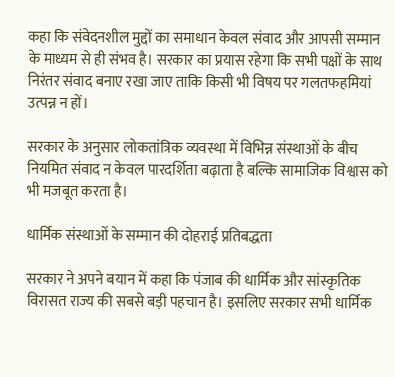कहा कि संवेदनशील मुद्दों का समाधान केवल संवाद और आपसी सम्मान के माध्यम से ही संभव है। सरकार का प्रयास रहेगा कि सभी पक्षों के साथ निरंतर संवाद बनाए रखा जाए ताकि किसी भी विषय पर गलतफहमियां उत्पन्न न हों।

सरकार के अनुसार लोकतांत्रिक व्यवस्था में विभिन्न संस्थाओं के बीच नियमित संवाद न केवल पारदर्शिता बढ़ाता है बल्कि सामाजिक विश्वास को भी मजबूत करता है।

धार्मिक संस्थाओं के सम्मान की दोहराई प्रतिबद्धता

सरकार ने अपने बयान में कहा कि पंजाब की धार्मिक और सांस्कृतिक विरासत राज्य की सबसे बड़ी पहचान है। इसलिए सरकार सभी धार्मिक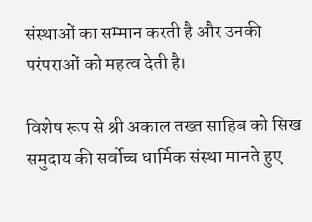संस्थाओं का सम्मान करती है और उनकी परंपराओं को महत्व देती है।

विशेष रूप से श्री अकाल तख्त साहिब को सिख समुदाय की सर्वोच्च धार्मिक संस्था मानते हुए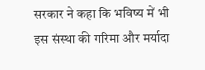सरकार ने कहा कि भविष्य में भी इस संस्था की गरिमा और मर्यादा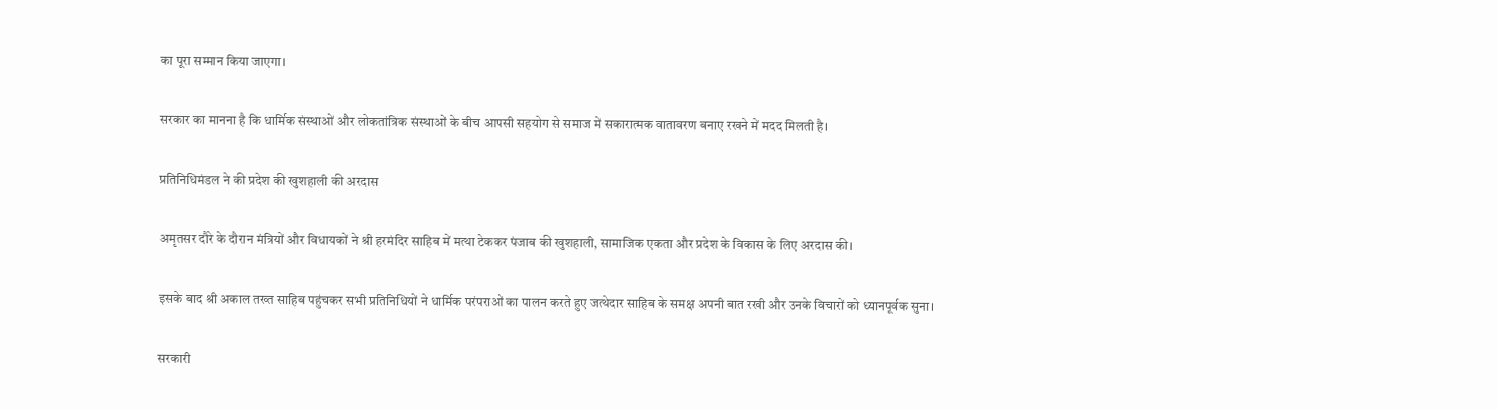का पूरा सम्मान किया जाएगा।

सरकार का मानना है कि धार्मिक संस्थाओं और लोकतांत्रिक संस्थाओं के बीच आपसी सहयोग से समाज में सकारात्मक वातावरण बनाए रखने में मदद मिलती है।

प्रतिनिधिमंडल ने की प्रदेश की खुशहाली की अरदास

अमृतसर दौरे के दौरान मंत्रियों और विधायकों ने श्री हरमंदिर साहिब में मत्था टेककर पंजाब की खुशहाली, सामाजिक एकता और प्रदेश के विकास के लिए अरदास की।

इसके बाद श्री अकाल तख्त साहिब पहुंचकर सभी प्रतिनिधियों ने धार्मिक परंपराओं का पालन करते हुए जत्थेदार साहिब के समक्ष अपनी बात रखी और उनके विचारों को ध्यानपूर्वक सुना।

सरकारी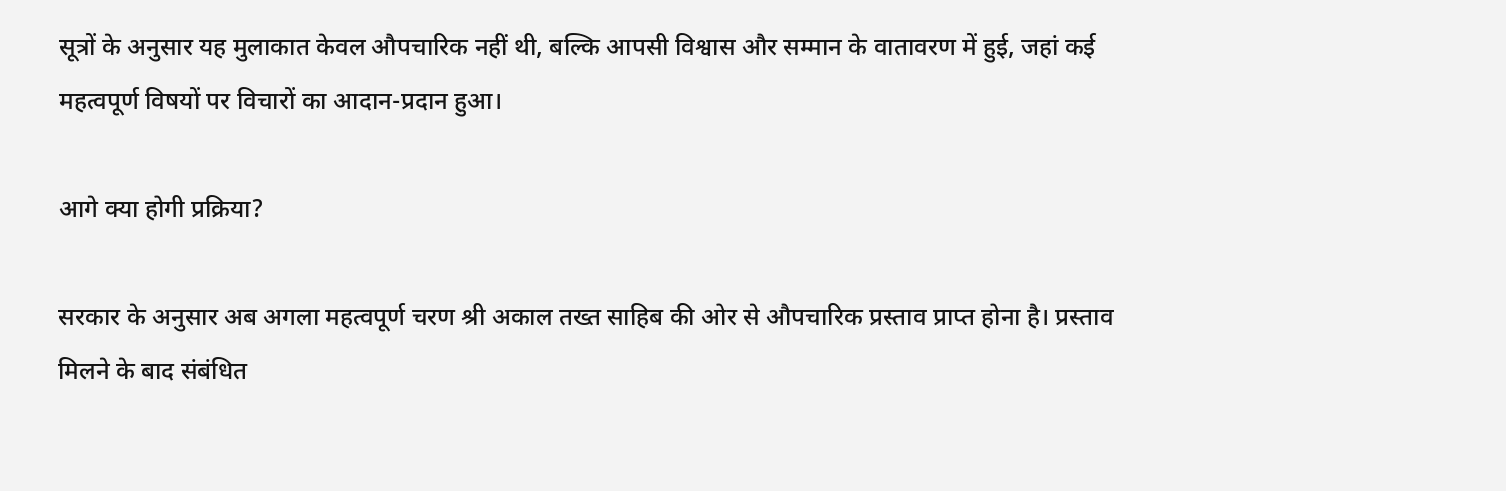सूत्रों के अनुसार यह मुलाकात केवल औपचारिक नहीं थी, बल्कि आपसी विश्वास और सम्मान के वातावरण में हुई, जहां कई महत्वपूर्ण विषयों पर विचारों का आदान-प्रदान हुआ।

आगे क्या होगी प्रक्रिया?

सरकार के अनुसार अब अगला महत्वपूर्ण चरण श्री अकाल तख्त साहिब की ओर से औपचारिक प्रस्ताव प्राप्त होना है। प्रस्ताव मिलने के बाद संबंधित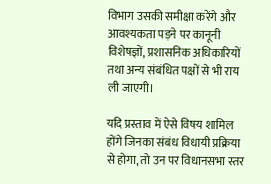विभाग उसकी समीक्षा करेंगे और आवश्यकता पड़ने पर कानूनी विशेषज्ञों, प्रशासनिक अधिकारियों तथा अन्य संबंधित पक्षों से भी राय ली जाएगी।

यदि प्रस्ताव में ऐसे विषय शामिल होंगे जिनका संबंध विधायी प्रक्रिया से होगा, तो उन पर विधानसभा स्तर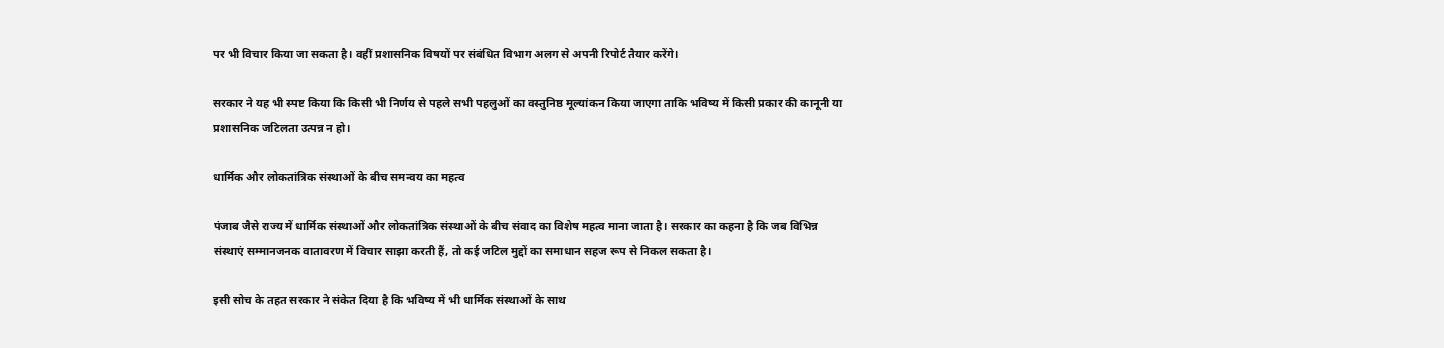पर भी विचार किया जा सकता है। वहीं प्रशासनिक विषयों पर संबंधित विभाग अलग से अपनी रिपोर्ट तैयार करेंगे।

सरकार ने यह भी स्पष्ट किया कि किसी भी निर्णय से पहले सभी पहलुओं का वस्तुनिष्ठ मूल्यांकन किया जाएगा ताकि भविष्य में किसी प्रकार की कानूनी या प्रशासनिक जटिलता उत्पन्न न हो।

धार्मिक और लोकतांत्रिक संस्थाओं के बीच समन्वय का महत्व

पंजाब जैसे राज्य में धार्मिक संस्थाओं और लोकतांत्रिक संस्थाओं के बीच संवाद का विशेष महत्व माना जाता है। सरकार का कहना है कि जब विभिन्न संस्थाएं सम्मानजनक वातावरण में विचार साझा करती हैं, तो कई जटिल मुद्दों का समाधान सहज रूप से निकल सकता है।

इसी सोच के तहत सरकार ने संकेत दिया है कि भविष्य में भी धार्मिक संस्थाओं के साथ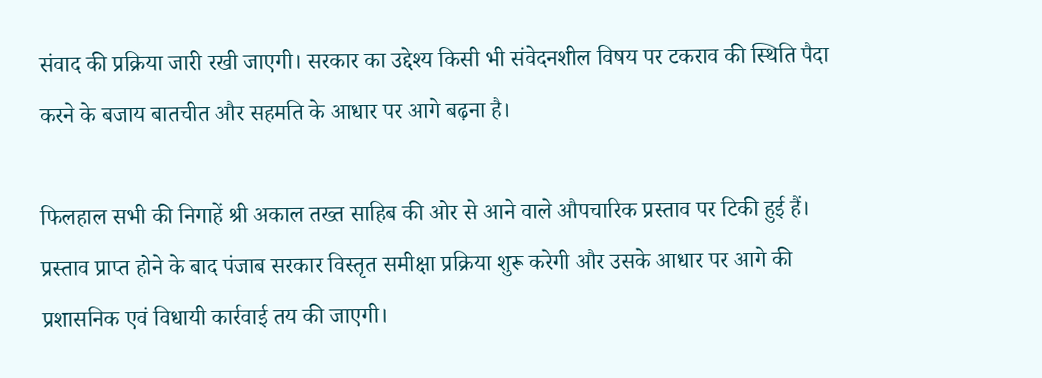संवाद की प्रक्रिया जारी रखी जाएगी। सरकार का उद्देश्य किसी भी संवेदनशील विषय पर टकराव की स्थिति पैदा करने के बजाय बातचीत और सहमति के आधार पर आगे बढ़ना है।

फिलहाल सभी की निगाहें श्री अकाल तख्त साहिब की ओर से आने वाले औपचारिक प्रस्ताव पर टिकी हुई हैं। प्रस्ताव प्राप्त होने के बाद पंजाब सरकार विस्तृत समीक्षा प्रक्रिया शुरू करेगी और उसके आधार पर आगे की प्रशासनिक एवं विधायी कार्रवाई तय की जाएगी।